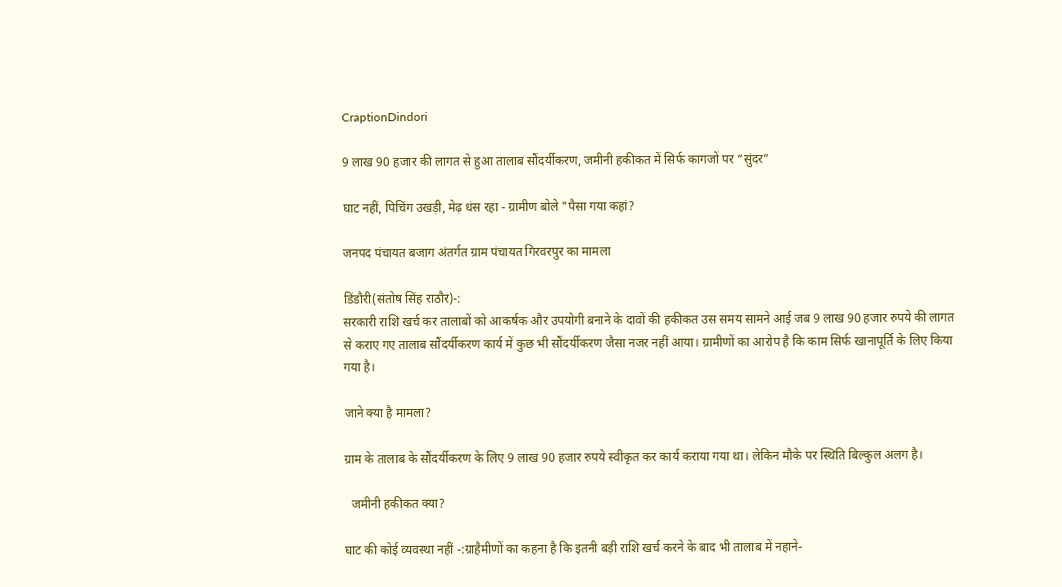CraptionDindori

9 लाख 90 हजार की लागत से हुआ तालाब सौंदर्यीकरण, जमीनी हकीकत में सिर्फ कागजों पर “सुंदर”

घाट नहीं, पिचिंग उखड़ी, मेढ़ धंस रहा - ग्रामीण बोले "पैसा गया कहां?

जनपद पंचायत बजाग अंतर्गत ग्राम पंचायत गिरवरपुर का मामला

डिंडौरी(संतोष सिंह राठौर)-:
सरकारी राशि खर्च कर तालाबों को आकर्षक और उपयोगी बनाने के दावों की हकीकत उस समय सामने आई जब 9 लाख 90 हजार रुपये की लागत से कराए गए तालाब सौंदर्यीकरण कार्य में कुछ भी सौंदर्यीकरण जैसा नजर नहीं आया। ग्रामीणों का आरोप है कि काम सिर्फ खानापूर्ति के लिए किया गया है।

जाने क्या है मामला?

ग्राम के तालाब के सौंदर्यीकरण के लिए 9 लाख 90 हजार रुपये स्वीकृत कर कार्य कराया गया था। लेकिन मौके पर स्थिति बिल्कुल अलग है।

  जमीनी हकीकत क्या?

घाट की कोई व्यवस्था नहीं -:ग्राहैमीणों का कहना है कि इतनी बड़ी राशि खर्च करने के बाद भी तालाब में नहाने-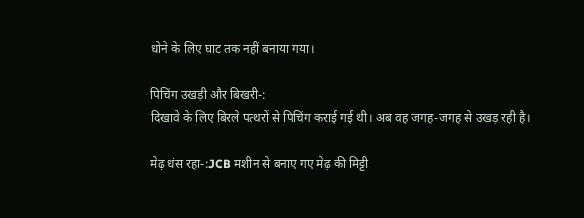धोने के लिए घाट तक नहीं बनाया गया।

पिचिंग उखड़ी और बिखरी-:
दिखावे के लिए बिरले पत्थरों से पिचिंग कराई गई थी। अब वह जगह-जगह से उखड़ रही है।

मेढ़ धंस रहा-:JCB मशीन से बनाए गए मेढ़ की मिट्टी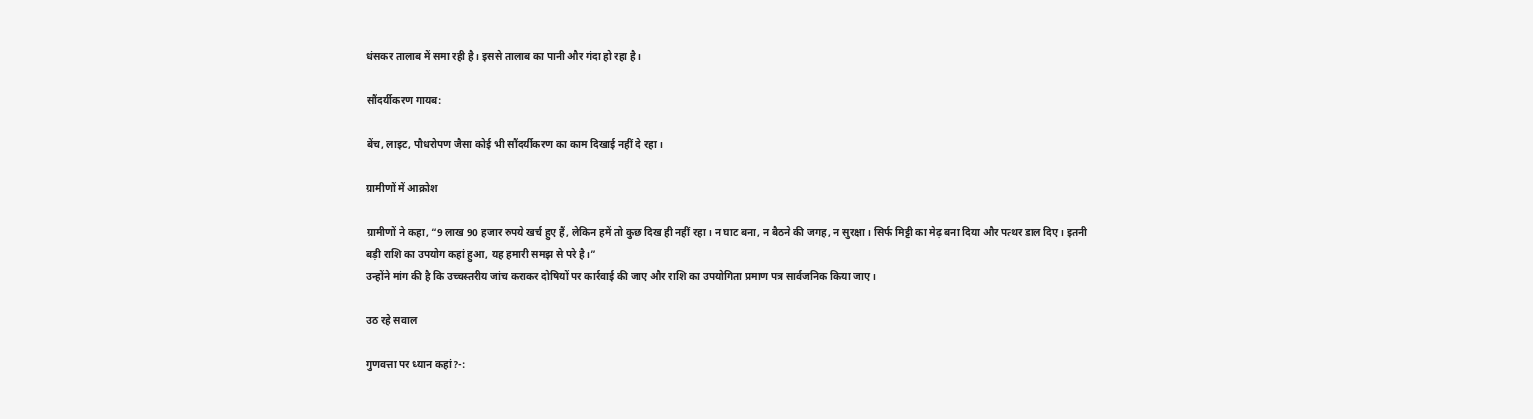धंसकर तालाब में समा रही है। इससे तालाब का पानी और गंदा हो रहा है।

सौंदर्यीकरण गायब:

बेंच, लाइट, पौधरोपण जैसा कोई भी सौंदर्यीकरण का काम दिखाई नहीं दे रहा।

ग्रामीणों में आक्रोश

ग्रामीणों ने कहा, “9 लाख 90 हजार रुपये खर्च हुए हैं, लेकिन हमें तो कुछ दिख ही नहीं रहा। न घाट बना, न बैठने की जगह, न सुरक्षा। सिर्फ मिट्टी का मेढ़ बना दिया और पत्थर डाल दिए। इतनी बड़ी राशि का उपयोग कहां हुआ, यह हमारी समझ से परे है।”
उन्होंने मांग की है कि उच्चस्तरीय जांच कराकर दोषियों पर कार्रवाई की जाए और राशि का उपयोगिता प्रमाण पत्र सार्वजनिक किया जाए।

उठ रहे सवाल

गुणवत्ता पर ध्यान कहां?-: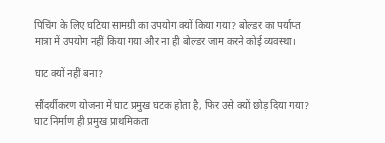पिचिंग के लिए घटिया सामग्री का उपयोग क्यों किया गया? बोल्डर का पर्याप्त मात्रा में उपयोग नहीं किया गया और ना ही बोल्डर जाम करने कोई व्यवस्था।

घाट क्यों नहीं बना?

सौंदर्यीकरण योजना में घाट प्रमुख घटक होता है, फिर उसे क्यों छोड़ दिया गया? घाट निर्माण ही प्रमुख प्राथमिकता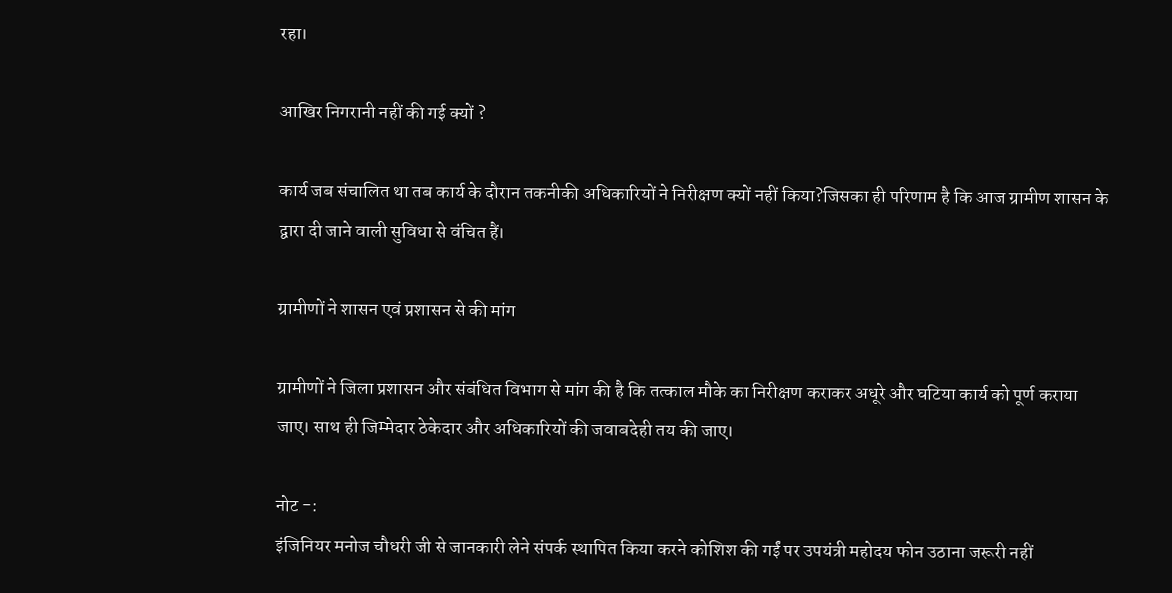रहा।

आखिर निगरानी नहीं की गई क्यों ?

कार्य जब संचालित था तब कार्य के दौरान तकनीकी अधिकारियों ने निरीक्षण क्यों नहीं किया?जिसका ही परिणाम है कि आज ग्रामीण शासन के द्वारा दी जाने वाली सुविधा से वंचित हैं।

ग्रामीणों ने शासन एवं प्रशासन से की मांग

ग्रामीणों ने जिला प्रशासन और संबंधित विभाग से मांग की है कि तत्काल मौके का निरीक्षण कराकर अधूरे और घटिया कार्य को पूर्ण कराया जाए। साथ ही जिम्मेदार ठेकेदार और अधिकारियों की जवाबदेही तय की जाए।

नोट -:
इंजिनियर मनोज चौधरी जी से जानकारी लेने संपर्क स्थापित किया करने कोशिश की गईं पर उपयंत्री महोदय फोन उठाना जरूरी नहीं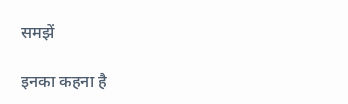समझें

इनका कहना है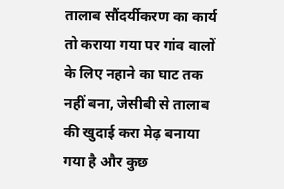तालाब सौंदर्यीकरण का कार्य तो कराया गया पर गांव वालों के लिए नहाने का घाट तक नहीं बना, जेसीबी से तालाब की खुदाई करा मेढ़ बनाया गया है और कुछ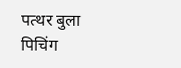पत्थर बुला पिचिंग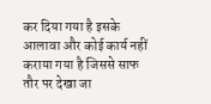कर दिया गया है इसके आलावा और कोई कार्य नहीं कराया गया है जिससे साफ तौर पर देखा जा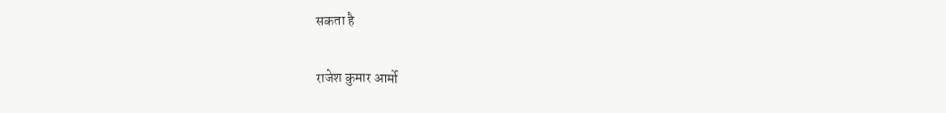सकता है

राजेश कुमार आर्मो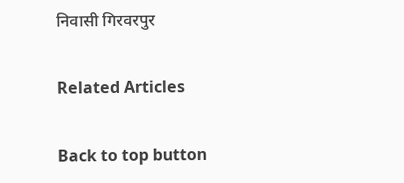निवासी गिरवरपुर

Related Articles

Back to top button